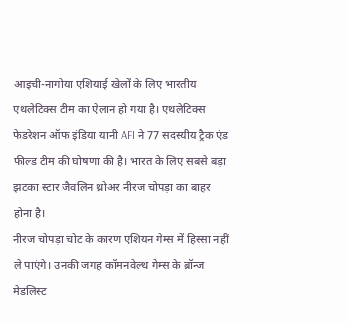आइची-नागोया एशियाई खेलों के लिए भारतीय एथलेटिक्स टीम का ऐलान हो गया है। एथलेटिक्स फेडरेशन ऑफ इंडिया यानी AFI ने 77 सदस्यीय ट्रैक एंड फील्ड टीम की घोषणा की है। भारत के लिए सबसे बड़ा झटका स्टार जैवलिन थ्रोअर नीरज चोपड़ा का बाहर होना है।
नीरज चोपड़ा चोट के कारण एशियन गेम्स में हिस्सा नहीं ले पाएंगे। उनकी जगह कॉमनवेल्थ गेम्स के ब्रॉन्ज मेडलिस्ट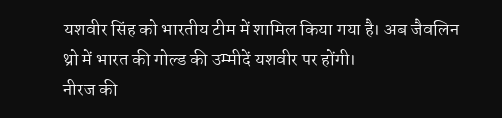यशवीर सिंह को भारतीय टीम में शामिल किया गया है। अब जैवलिन थ्रो में भारत की गोल्ड की उम्मीदें यशवीर पर होंगी।
नीरज की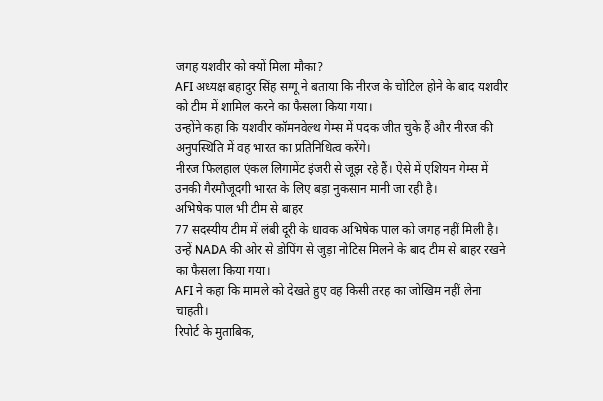जगह यशवीर को क्यों मिला मौका?
AFI अध्यक्ष बहादुर सिंह सग्गू ने बताया कि नीरज के चोटिल होने के बाद यशवीर को टीम में शामिल करने का फैसला किया गया।
उन्होंने कहा कि यशवीर कॉमनवेल्थ गेम्स में पदक जीत चुके हैं और नीरज की अनुपस्थिति में वह भारत का प्रतिनिधित्व करेंगे।
नीरज फिलहाल एंकल लिगामेंट इंजरी से जूझ रहे हैं। ऐसे में एशियन गेम्स में उनकी गैरमौजूदगी भारत के लिए बड़ा नुकसान मानी जा रही है।
अभिषेक पाल भी टीम से बाहर
77 सदस्यीय टीम में लंबी दूरी के धावक अभिषेक पाल को जगह नहीं मिली है। उन्हें NADA की ओर से डोपिंग से जुड़ा नोटिस मिलने के बाद टीम से बाहर रखने का फैसला किया गया।
AFI ने कहा कि मामले को देखते हुए वह किसी तरह का जोखिम नहीं लेना चाहती।
रिपोर्ट के मुताबिक,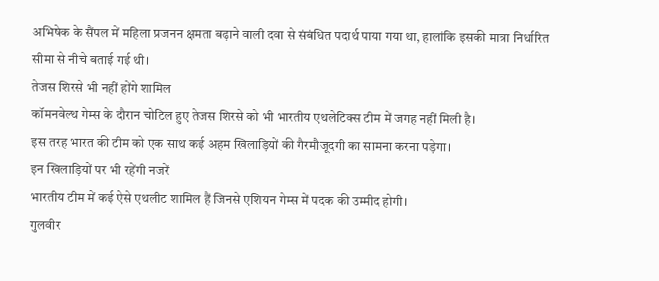अभिषेक के सैंपल में महिला प्रजनन क्षमता बढ़ाने वाली दवा से संबंधित पदार्थ पाया गया था, हालांकि इसकी मात्रा निर्धारित सीमा से नीचे बताई गई थी।
तेजस शिरसे भी नहीं होंगे शामिल
कॉमनवेल्थ गेम्स के दौरान चोटिल हुए तेजस शिरसे को भी भारतीय एथलेटिक्स टीम में जगह नहीं मिली है।
इस तरह भारत की टीम को एक साथ कई अहम खिलाड़ियों की गैरमौजूदगी का सामना करना पड़ेगा।
इन खिलाड़ियों पर भी रहेंगी नजरें
भारतीय टीम में कई ऐसे एथलीट शामिल हैं जिनसे एशियन गेम्स में पदक की उम्मीद होगी।
गुलवीर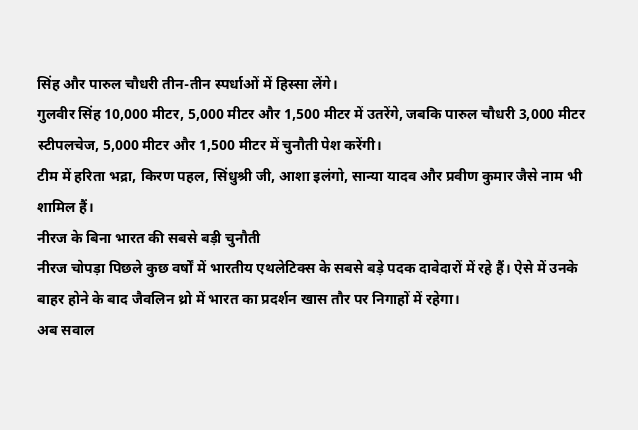सिंह और पारुल चौधरी तीन-तीन स्पर्धाओं में हिस्सा लेंगे।
गुलवीर सिंह 10,000 मीटर, 5,000 मीटर और 1,500 मीटर में उतरेंगे, जबकि पारुल चौधरी 3,000 मीटर स्टीपलचेज, 5,000 मीटर और 1,500 मीटर में चुनौती पेश करेंगी।
टीम में हरिता भद्रा, किरण पहल, सिंधुश्री जी, आशा इलंगो, सान्या यादव और प्रवीण कुमार जैसे नाम भी शामिल हैं।
नीरज के बिना भारत की सबसे बड़ी चुनौती
नीरज चोपड़ा पिछले कुछ वर्षों में भारतीय एथलेटिक्स के सबसे बड़े पदक दावेदारों में रहे हैं। ऐसे में उनके बाहर होने के बाद जैवलिन थ्रो में भारत का प्रदर्शन खास तौर पर निगाहों में रहेगा।
अब सवाल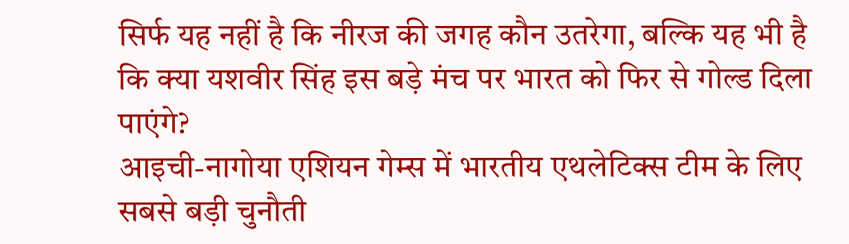सिर्फ यह नहीं है कि नीरज की जगह कौन उतरेगा, बल्कि यह भी है कि क्या यशवीर सिंह इस बड़े मंच पर भारत को फिर से गोल्ड दिला पाएंगे?
आइची-नागोया एशियन गेम्स में भारतीय एथलेटिक्स टीम के लिए सबसे बड़ी चुनौती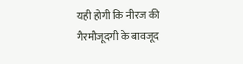यही होगी कि नीरज की गैरमौजूदगी के बावजूद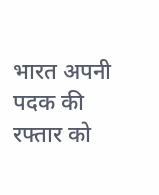भारत अपनी पदक की रफ्तार को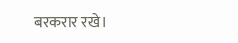बरकरार रखे।